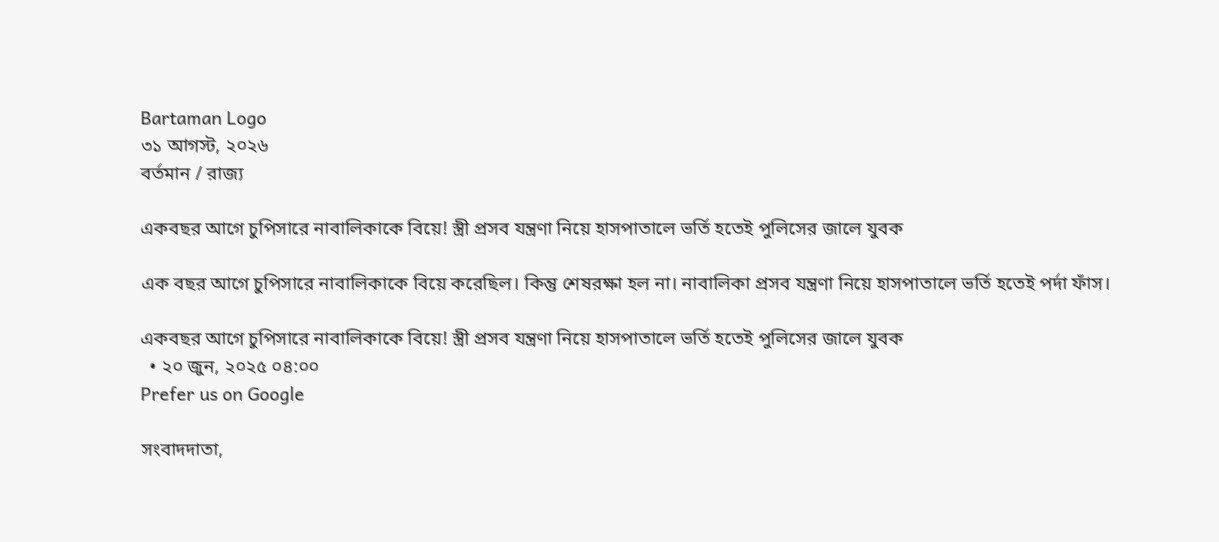Bartaman Logo
৩১ আগস্ট, ২০২৬
বর্তমান / রাজ্য

একবছর আগে চুপিসারে নাবালিকাকে বিয়ে! স্ত্রী প্রসব যন্ত্রণা নিয়ে হাসপাতালে ভর্তি হতেই পুলিসের জালে যুবক

এক বছর আগে চুপিসারে নাবালিকাকে বিয়ে করেছিল। কিন্তু শেষরক্ষা হল না। নাবালিকা প্রসব যন্ত্রণা নিয়ে হাসপাতালে ভর্তি হতেই পর্দা ফাঁস।

একবছর আগে চুপিসারে নাবালিকাকে বিয়ে! স্ত্রী প্রসব যন্ত্রণা নিয়ে হাসপাতালে ভর্তি হতেই পুলিসের জালে যুবক
  • ২০ জুন, ২০২৫ ০৪:০০
Prefer us on Google

সংবাদদাতা,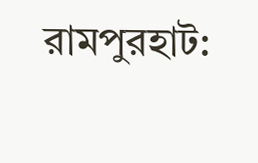রামপুরহাট: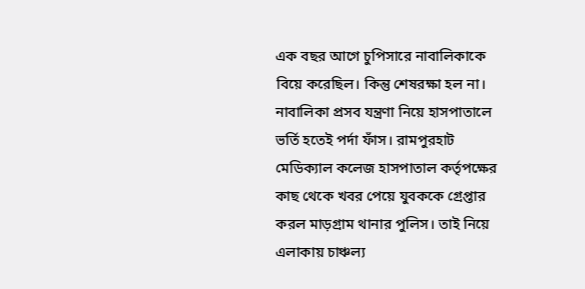এক বছর আগে চুপিসারে নাবালিকাকে বিয়ে করেছিল। কিন্তু শেষরক্ষা হল না। নাবালিকা প্রসব যন্ত্রণা নিয়ে হাসপাতালে ভর্তি হতেই পর্দা ফাঁস। রামপুরহাট মেডিক্যাল কলেজ হাসপাতাল কর্তৃপক্ষের কাছ থেকে খবর পেয়ে যুবককে গ্রেপ্তার করল মাড়গ্রাম থানার পুলিস। তাই নিয়ে এলাকায় চাঞ্চল্য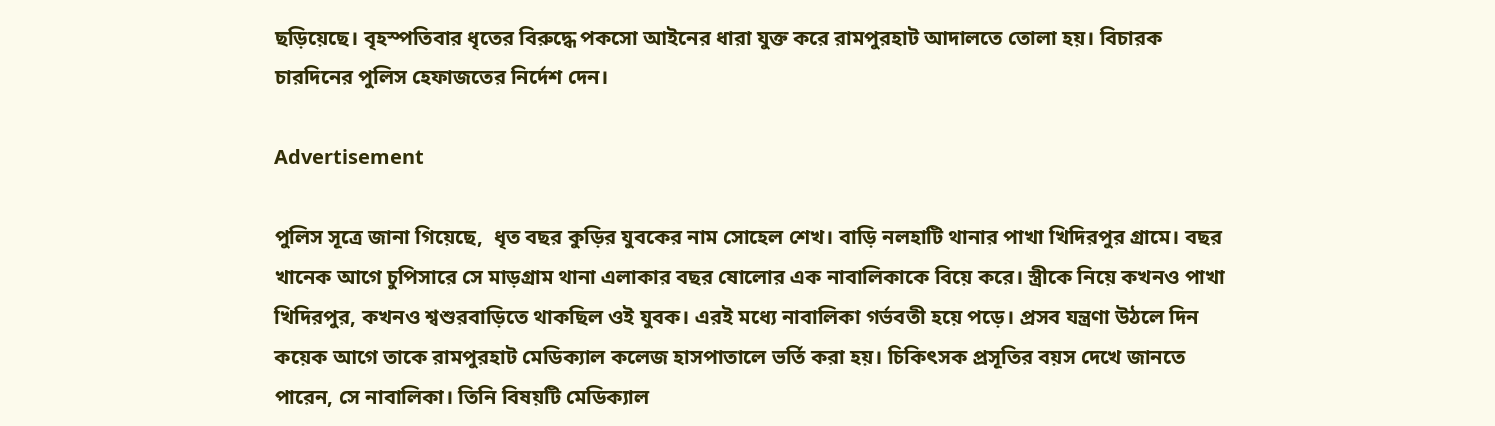ছড়িয়েছে। বৃহস্পতিবার ধৃতের বিরুদ্ধে পকসো আইনের ধারা যুক্ত করে রামপুরহাট আদালতে তোলা হয়। বিচারক চারদিনের পুলিস হেফাজতের নির্দেশ দেন।

Advertisement

পুলিস সূত্রে জানা গিয়েছে,  ধৃত বছর কুড়ির যুবকের নাম সোহেল শেখ। বাড়ি নলহাটি থানার পাখা খিদিরপুর গ্রামে। বছর খানেক আগে চুপিসারে সে মাড়গ্রাম থানা এলাকার বছর ষোলোর এক নাবালিকাকে বিয়ে করে। স্ত্রীকে নিয়ে কখনও পাখা খিদিরপুর, কখনও শ্বশুরবাড়িতে থাকছিল ওই যুবক। এরই মধ্যে নাবালিকা গর্ভবতী হয়ে পড়ে। প্রসব যন্ত্রণা উঠলে দিন কয়েক আগে তাকে রামপুরহাট মেডিক্যাল কলেজ হাসপাতালে ভর্তি করা হয়। চিকিৎসক প্রসূতির বয়স দেখে জানতে পারেন, সে নাবালিকা। তিনি বিষয়টি মেডিক্যাল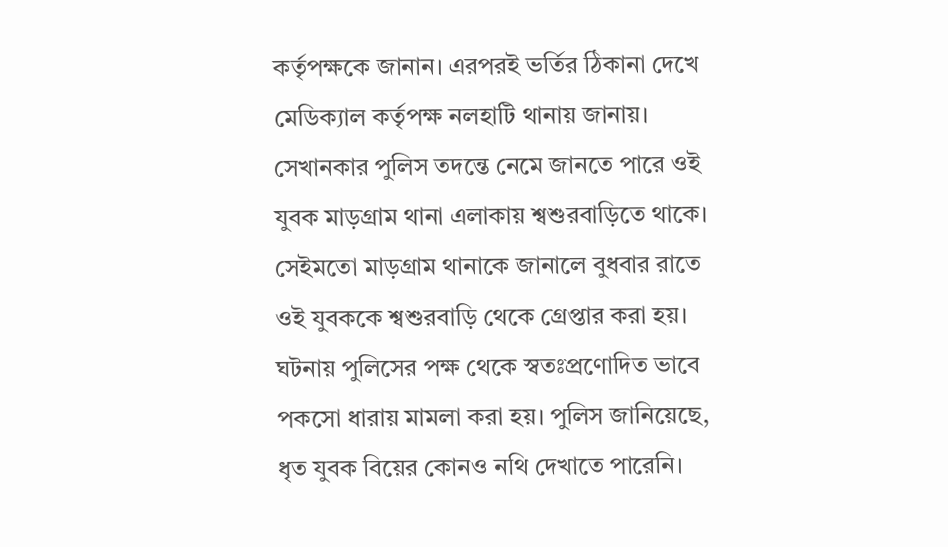কর্তৃপক্ষকে জানান। এরপরই ভর্তির ঠিকানা দেখে মেডিক্যাল কর্তৃপক্ষ নলহাটি থানায় জানায়। সেখানকার পুলিস তদন্তে নেমে জানতে পারে ওই যুবক মাড়গ্রাম থানা এলাকায় শ্বশুরবাড়িতে থাকে। সেইমতো মাড়গ্রাম থানাকে জানালে বুধবার রাতে ওই যুবককে শ্বশুরবাড়ি থেকে গ্রেপ্তার করা হয়। ঘটনায় পুলিসের পক্ষ থেকে স্বতঃপ্রণোদিত ভাবে পকসো ধারায় মামলা করা হয়। পুলিস জানিয়েছে, ধৃত যুবক বিয়ের কোনও নথি দেখাতে পারেনি।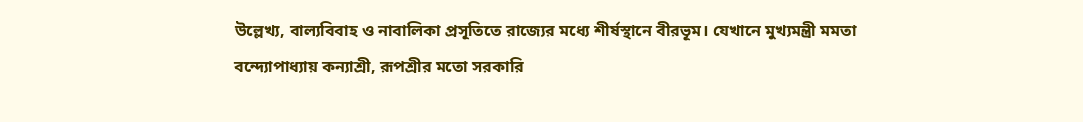উল্লেখ্য, বাল্যবিবাহ ও নাবালিকা প্রসূতিতে রাজ্যের মধ্যে শীর্ষস্থানে বীরভূম। যেখানে মুখ্যমন্ত্রী মমতা বন্দ্যোপাধ্যায় কন্যাশ্রী, রূপশ্রীর মতো সরকারি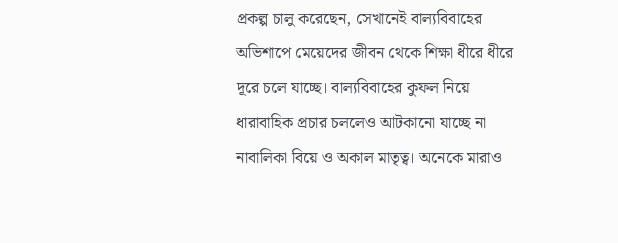প্রকল্প চালু করেছেন, সেখানেই বাল্যবিবাহের অভিশাপে মেয়েদের জীবন থেকে শিক্ষা ধীরে ধীরে দূরে চলে যাচ্ছে। বাল্যবিবাহের কুফল নিয়ে ধারাবাহিক প্রচার চললেও আটকানো যাচ্ছে না নাবালিকা বিয়ে ও অকাল মাতৃত্ব। অনেকে মারাও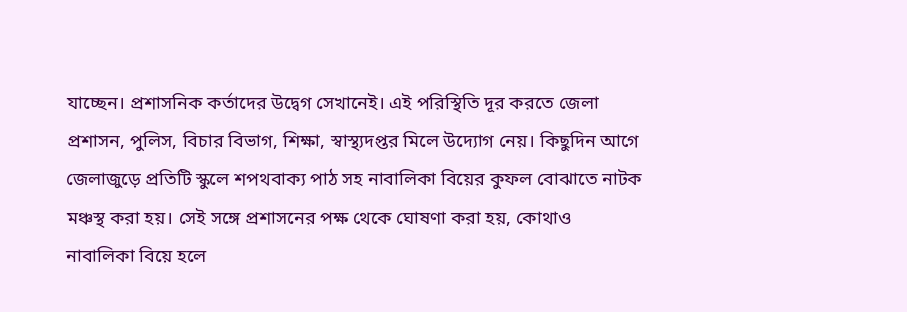যাচ্ছেন। প্রশাসনিক কর্তাদের উদ্বেগ সেখানেই। এই পরিস্থিতি দূর করতে জেলা প্রশাসন, পুলিস, বিচার বিভাগ, শিক্ষা, স্বাস্থ্যদপ্তর মিলে উদ্যোগ নেয়। কিছুদিন আগে জেলাজুড়ে প্রতিটি স্কুলে শপথবাক্য পাঠ সহ নাবালিকা বিয়ের কুফল বোঝাতে নাটক মঞ্চস্থ করা হয়। সেই সঙ্গে প্রশাসনের পক্ষ থেকে ঘোষণা করা হয়, কোথাও নাবালিকা বিয়ে হলে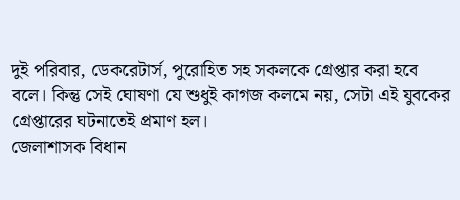দুই পরিবার, ডেকরেটার্স, পুরোহিত সহ সকলকে গ্রেপ্তার করা হবে বলে। কিন্তু সেই ঘোষণা যে শুধুই কাগজ কলমে নয়, সেটা এই যুবকের গ্রেপ্তারের ঘটনাতেই প্রমাণ হল।
জেলাশাসক বিধান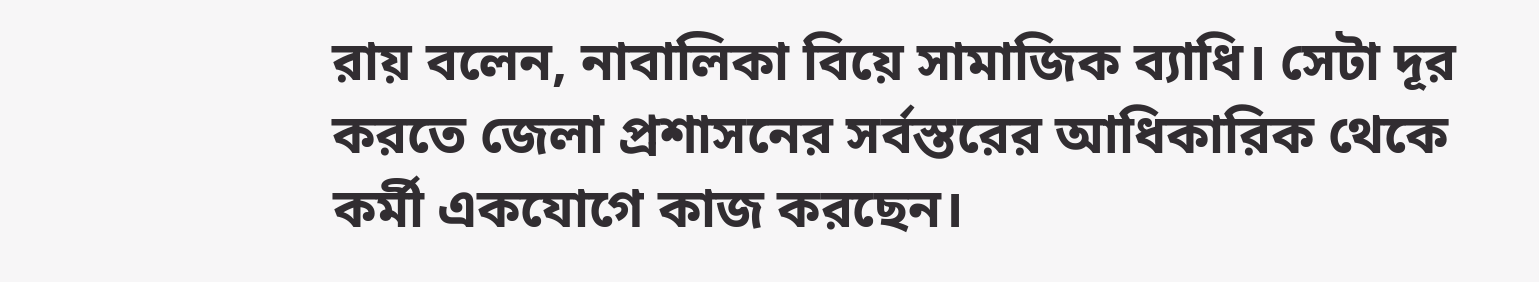রায় বলেন, নাবালিকা বিয়ে সামাজিক ব্যাধি। সেটা দূর করতে জেলা প্রশাসনের সর্বস্তরের আধিকারিক থেকে কর্মী একযোগে কাজ করছেন।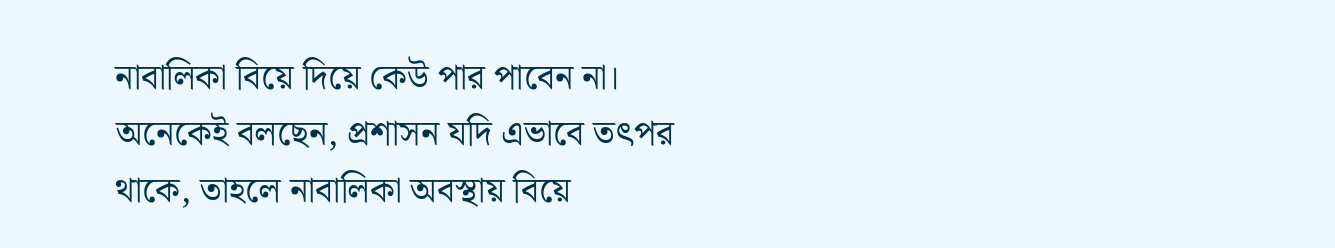নাবালিকা বিয়ে দিয়ে কেউ পার পাবেন না। অনেকেই বলছেন, প্রশাসন যদি এভাবে তৎপর থাকে, তাহলে নাবালিকা অবস্থায় বিয়ে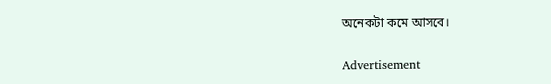অনেকটা কমে আসবে।

Advertisement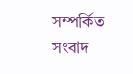সম্পর্কিত সংবাদ